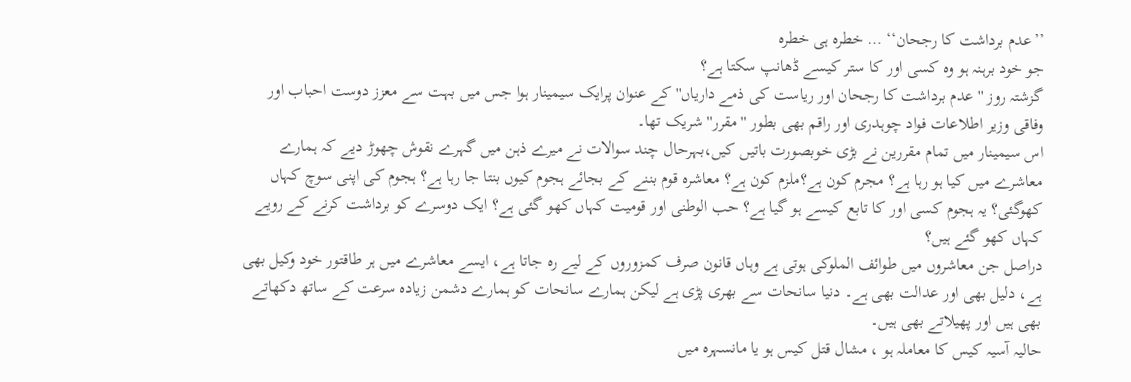’’عدم برداشت کا رجحان‘‘ … خطرہ ہی خطرہ
جو خود برہنہ ہو وہ کسی اور کا ستر کیسے ڈھانپ سکتا ہے؟
گزشتہ روز '' عدم برداشت کا رجحان اور ریاست کی ذمے داریاں'' کے عنوان پرایک سیمینار ہوا جس میں بہت سے معزز دوست احباب اور وفاقی وزیر اطلاعات فواد چوہدری اور راقم بھی بطور ''مقرر'' شریک تھا۔
اس سیمینار میں تمام مقررین نے بڑی خوبصورت باتیں کیں،بہرحال چند سوالات نے میرے ذہن میں گہرے نقوش چھوڑ دیے کہ ہمارے معاشرے میں کیا ہو رہا ہے؟ مجرم کون ہے؟ملزم کون ہے؟ معاشرہ قوم بننے کے بجائے ہجوم کیوں بنتا جا رہا ہے؟ ہجوم کی اپنی سوچ کہاں کھوگئی؟ یہ ہجوم کسی اور کا تابع کیسے ہو گیا ہے؟ حب الوطنی اور قومیت کہاں کھو گئی ہے؟ ایک دوسرے کو برداشت کرنے کے رویے کہاں کھو گئے ہیں؟
دراصل جن معاشروں میں طوائف الملوکی ہوتی ہے وہاں قانون صرف کمزوروں کے لیے رہ جاتا ہے، ایسے معاشرے میں ہر طاقتور خود وکیل بھی ہے، دلیل بھی اور عدالت بھی ہے۔ دنیا سانحات سے بھری پڑی ہے لیکن ہمارے سانحات کو ہمارے دشمن زیادہ سرعت کے ساتھ دکھاتے بھی ہیں اور پھیلاتے بھی ہیں۔
حالیہ آسیہ کیس کا معاملہ ہو ، مشال قتل کیس ہو یا مانسہرہ میں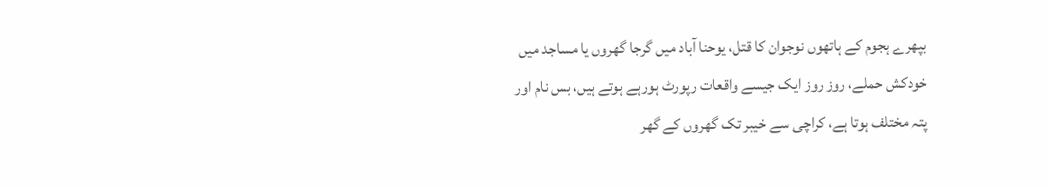بپھرے ہجوم کے ہاتھوں نوجوان کا قتل، یوحنا آباد میں گرجا گھروں یا مساجد میں خودکش حملے، روز روز ایک جیسے واقعات رپورٹ ہورہے ہوتے ہیں، بس نام اور پتہ مختلف ہوتا ہے، کراچی سے خیبر تک گھروں کے گھر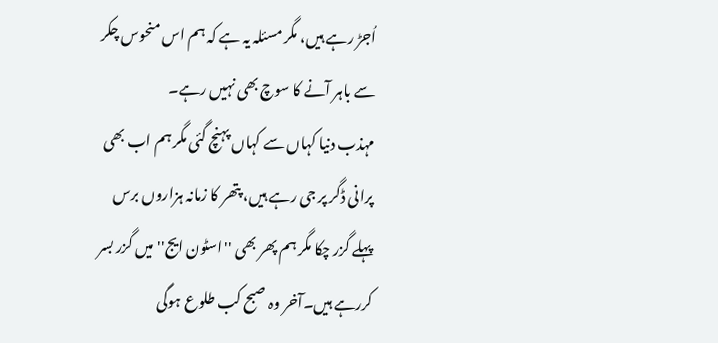اُجڑ رہے ہیں، مگر مسئلہ یہ ہے کہ ہم اس منحوس چکر سے باہر آنے کا سوچ بھی نہیں رہے۔
مہذب دنیا کہاں سے کہاں پہنچ گئی مگر ہم اب بھی پرانی ڈگر پر جی رہے ہیں، پتھر کا زمانہ ہزاروں برس پہلے گزر چکا مگر ہم پھر بھی ''اسٹون ایج'' میں گزر بسر کررہے ہیں۔آخر وہ صبح کب طلوع ہوگی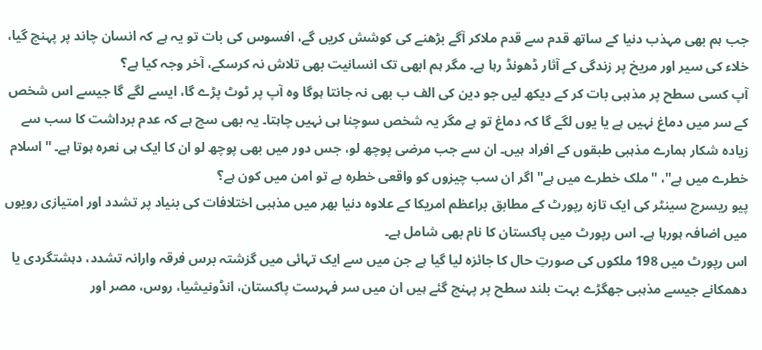جب ہم بھی مہذب دنیا کے ساتھ قدم سے قدم ملاکر آگے بڑھنے کی کوشش کریں گے، افسوس کی بات تو یہ ہے کہ انسان چاند پر پہنچ گیا، خلاء کی سیر اور مریخ پر زندگی کے آثار ڈھونڈ رہا ہے۔ مگر ہم ابھی تک انسانیت بھی تلاش نہ کرسکے، آخر وجہ کیا ہے؟
آپ کسی سطح پر مذہبی بات کر کے دیکھ لیں جو دین کی الف ب بھی نہ جانتا ہوگا وہ آپ پر ٹوٹ پڑے گا، ایسے لگے گا جیسے اس شخص کے سر میں دماغ نہیں ہے یا یوں لگے گا کہ دماغ تو ہے مگر یہ شخص سوچنا ہی نہیں چاہتا۔ یہ بھی سچ ہے کہ عدم برداشت کا سب سے زیادہ شکار ہمارے مذہبی طبقوں کے افراد ہیں۔ ان سے جب مرضی پوچھ لو، جس دور میں بھی پوچھ لو ان کا ایک ہی نعرہ ہوتا ہے۔ ''اسلام خطرے میں ہے''، ''ملک خطرے میں ہے'' اگر ان سب چیزوں کو واقعی خطرہ ہے تو امن میں کون ہے؟
پیو ریسرچ سینٹر کی ایک تازہ رپورٹ کے مطابق براعظم امریکا کے علاوہ دنیا بھر میں مذہبی اختلافات کی بنیاد پر تشدد اور امتیازی رویوں میں اضافہ ہورہا ہے۔ اس رپورٹ میں پاکستان کا نام بھی شامل ہے۔
اس رپورٹ میں 198 ملکوں کی صورتِ حال کا جائزہ لیا گیا ہے جن میں سے ایک تہائی میں گزشتہ برس فرقہ وارانہ تشدد، دہشتگردی یا دھمکانے جیسے مذہبی جھگڑے بہت بلند سطح پر پہنچ گئے ہیں ان میں سر فہرست پاکستان، انڈونیشیا، روس، مصر اور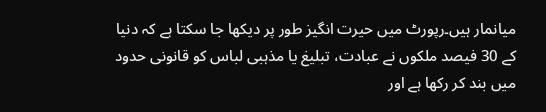میانمار ہیں۔رپورٹ میں حیرت انگیز طور پر دیکھا جا سکتا ہے کہ دنیا کے 30 فیصد ملکوں نے عبادت، تبلیغ یا مذہبی لباس کو قانونی حدود میں بند کر رکھا ہے اور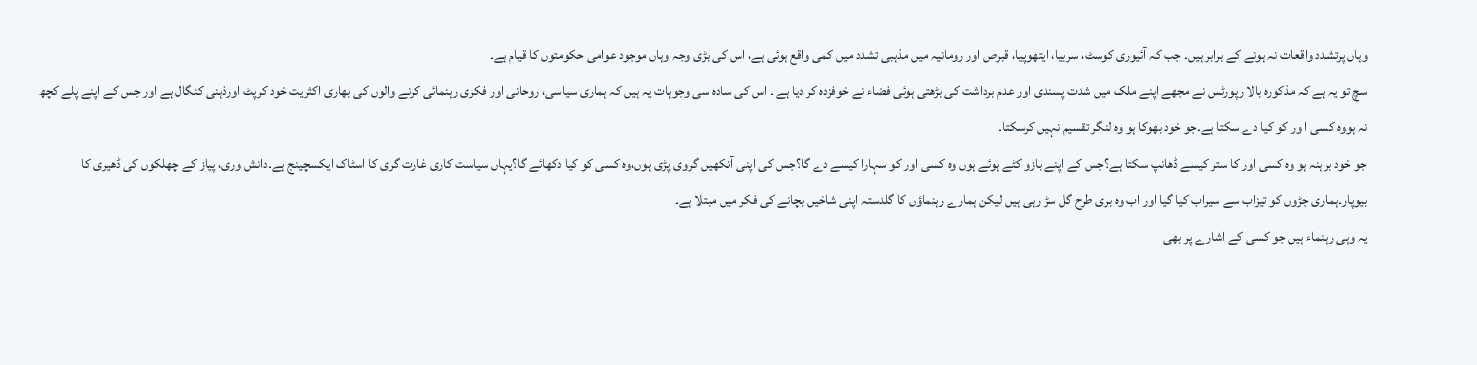وہاں پرتشدد واقعات نہ ہونے کے برابر ہیں۔ جب کہ آئیوری کوسٹ، سربیا، ایتھوپیا، قبرص اور رومانیہ میں مذہبی تشدد میں کمی واقع ہوئی ہے، اس کی بڑی وجہ وہاں موجود عوامی حکومتوں کا قیام ہے۔
سچ تو یہ ہے کہ مذکورہ بالا رپورٹس نے مجھے اپنے ملک میں شدت پسندی اور عدم برداشت کی بڑھتی ہوئی فضاء نے خوفزدہ کر دیا ہے ۔ اس کی سادہ سی وجوہات یہ ہیں کہ ہماری سیاسی، روحانی اور فکری رہنمائی کرنے والوں کی بھاری اکثریت خود کرپٹ اورذہنی کنگال ہے اور جس کے اپنے پلے کچھ نہ ہووہ کسی ا ور کو کیا دے سکتا ہے۔جو خود بھوکا ہو وہ لنگر تقسیم نہیں کرسکتا۔
جو خود برہنہ ہو وہ کسی اور کا ستر کیسے ڈھانپ سکتا ہے؟جس کے اپنے بازو کٹے ہوئے ہوں وہ کسی اور کو سہارا کیسے دے گا؟جس کی اپنی آنکھیں گروی پڑی ہوں،وہ کسی کو کیا دکھائے گا؟یہاں سیاست کاری غارت گری کا اسٹاک ایکسچینج ہے۔دانش وری، پیاز کے چھلکوں کی ڈھیری کا بیوپار۔ہماری جڑوں کو تیزاب سے سیراب کیا گیا اور اب وہ بری طرح گل سڑ رہی ہیں لیکن ہمارے رہنماؤں کا گلدستہ اپنی شاخیں بچانے کی فکر میں مبتلا ہے۔
یہ وہی رہنماء ہیں جو کسی کے اشارے پر بھی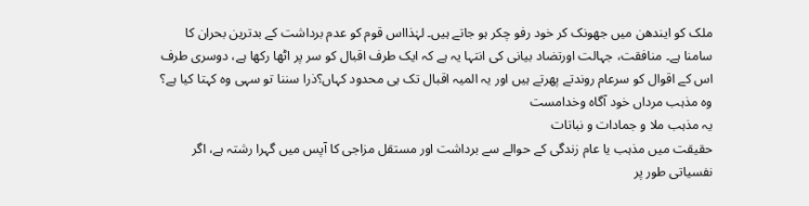ملک کو ایندھن میں جھونک کر خود رفو چکر ہو جاتے ہیں۔ لہٰذااس قوم کو عدم برداشت کے بدترین بحران کا سامنا ہے۔ منافقت، جہالت اورتضاد بیانی کی انتہا یہ ہے کہ ایک طرف اقبال کو سر پر اٹھا رکھا ہے، دوسری طرف اس کے اقوال کو سرعام روندتے پھرتے ہیں اور یہ المیہ اقبال تک ہی محدود کہاں؟ذرا سننا تو سہی وہ کہتا کیا ہے؟
وہ مذہب مرداں خود آگاہ وخدامست
یہ مذہب ملا و جمادات و نباتات
حقیقت میں مذہب یا عام زندگی کے حوالے سے برداشت اور مستقل مزاجی کا آپس میں گہرا رشتہ ہے، اگر نفسیاتی طور پر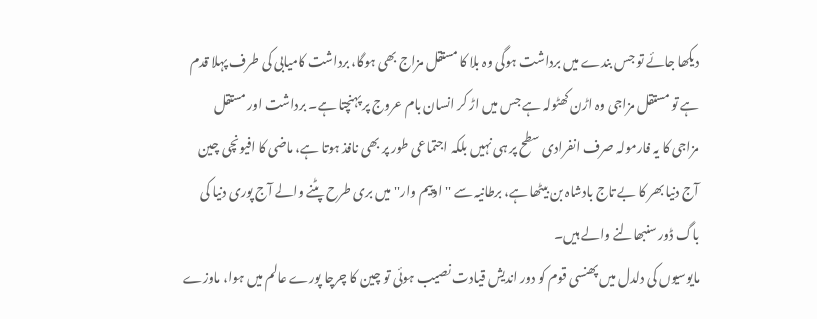دیکھا جائے تو جس بندے میں برداشت ہوگی وہ بلا کا مستقل مزاج بھی ہوگا، برداشت کامیابی کی طرف پہلا قدم ہے تو مستقل مزاجی وہ اڑن کھٹولہ ہے جس میں اڑ کر انسان بام عروج پر پہنچتا ہے۔ برداشت اور مستقل مزاجی کا یہ فارمولہ صرف انفرادی سطح پر ہی نہیں بلکہ اجتماعی طور پر بھی نافذ ہوتا ہے، ماضی کا افیونچی چین آج دنیا بھر کا بے تاج بادشاہ بن بیٹھا ہے، برطانیہ سے ''اوپیم وار'' میں بری طرح پٹنے والے آج پوری دنیا کی باگ ڈور سنبھالنے والے ہیں۔
مایوسیوں کی دلدل میں پھنسی قوم کو دور اندیش قیادت نصیب ہوئی تو چین کا چرچا پورے عالم میں ہوا، ماوزے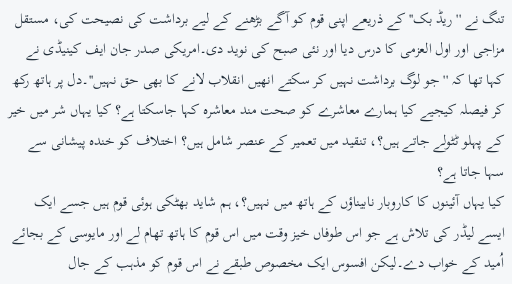تنگ نے ''ریڈ بک'' کے ذریعے اپنی قوم کو آگے بڑھنے کے لیے برداشت کی نصیحت کی، مستقل مزاجی اور اول العزمی کا درس دیا اور نئی صبح کی نوید دی۔امریکی صدر جان ایف کینیڈی نے کہا تھا کہ ''جو لوگ برداشت نہیں کر سکتے انھیں انقلاب لانے کا بھی حق نہیں''۔دل پر ہاتھ رکھ کر فیصلہ کیجیے کیا ہمارے معاشرے کو صحت مند معاشرہ کہا جاسکتا ہے؟ کیا یہاں شر میں خیر کے پہلو ٹٹولے جاتے ہیں؟، تنقید میں تعمیر کے عنصر شامل ہیں؟ اختلاف کو خندہ پیشانی سے سہا جاتا ہے؟
کیا یہاں آئینوں کا کاروبار نابیناؤں کے ہاتھ میں نہیں؟، ہم شاید بھٹکی ہوئی قوم ہیں جسے ایک ایسے لیڈر کی تلاش ہے جو اس طوفاں خیز وقت میں اس قوم کا ہاتھ تھام لے اور مایوسی کے بجائے اُمید کے خواب دے۔لیکن افسوس ایک مخصوص طبقے نے اس قوم کو مذہب کے جال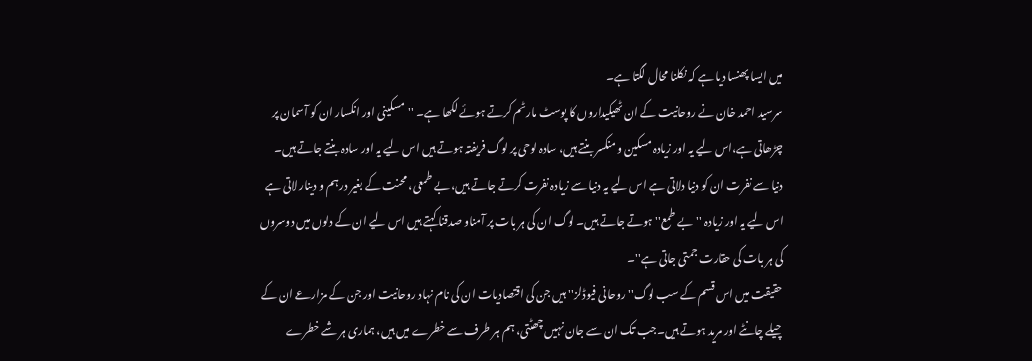میں ایسا پھنسا دیا ہے کہ نکلنا محال لگتا ہے۔
سرسید احمد خان نے روحانیت کے ان ٹھیکیداروں کا پوسٹ مارٹم کرتے ہوئے لکھا ہے۔ ''مسکینی اور انکسار ان کو آسمان پر چڑھاتی ہے،اس لیے یہ اور زیادہ مسکین و منکسر بنتے ہیں، سادہ لوحی پر لوگ فریفتہ ہوتے ہیں اس لیے یہ اور سادہ بنتے جاتے ہیں۔ دنیا سے نفرت ان کو دنیا دلاتی ہے اس لیے یہ دنیا سے زیادہ نفرت کرتے جاتے ہیں، بے طمعی، محنت کے بغیر درہم و دینار لاتی ہے اس لیے یہ اور زیادہ ''بے طمع'' ہوتے جاتے ہیں۔ لوگ ان کی ہر بات پر آمناو صدقنا کہتے ہیں اس لیے ان کے دلوں میں دوسروں کی ہر بات کی حقارت جمتی جاتی ہے''۔
حقیقت میں اس قسم کے سب لوگ''روحانی فیوڈلز'' ہیں جن کی اقتصادیات ان کی نام نہاد روحانیت اور جن کے مزارعے ان کے چیلے چانٹے اور مرید ہوتے ہیں۔جب تک ان سے جان نہیں چھٹتی، ہم ہر طرف سے خطرے میں ہیں، ہماری ہر شے خطرے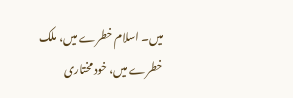میں۔ اسلام خطرے میں، ملک خطرے میں، خود مختاری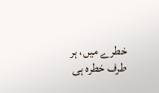خطرے میں، ہر طرف خطرہ ہی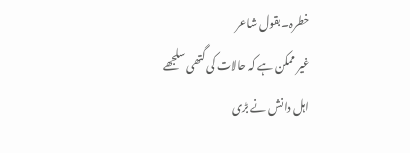خطرہ۔بقول شاعر
غیر ممکن ہے کہ حالات کی گتھی سلجھے
اہل دانش نے بڑی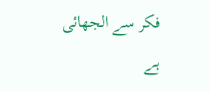فکر سے الجھائی ہے